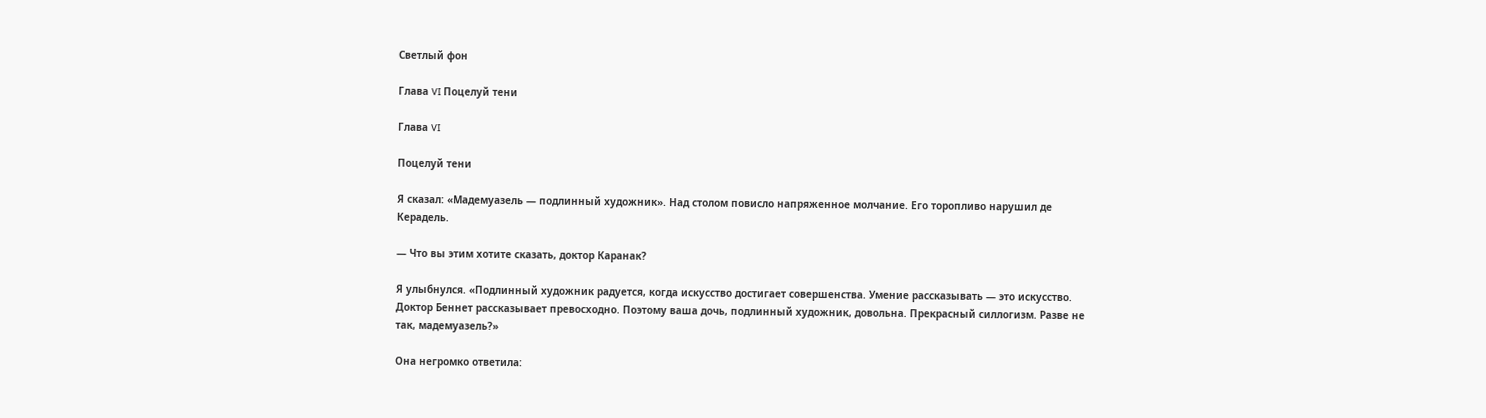Светлый фон

Глава VI Поцелуй тени

Глава VI

Поцелуй тени

Я сказал: «Мадемуазель — подлинный художник». Над столом повисло напряженное молчание. Его торопливо нарушил де Керадель.

— Что вы этим хотите сказать, доктор Каранак?

Я улыбнулся. «Подлинный художник радуется, когда искусство достигает совершенства. Умение рассказывать — это искусство. Доктор Беннет рассказывает превосходно. Поэтому ваша дочь, подлинный художник, довольна. Прекрасный силлогизм. Разве не так, мадемуазель?»

Она негромко ответила: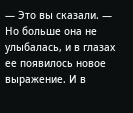— Это вы сказали. — Но больше она не улыбалась, и в глазах ее появилось новое выражение. И в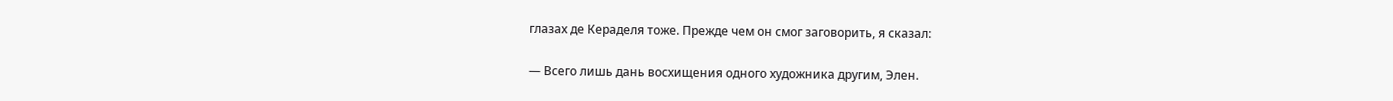глазах де Кераделя тоже. Прежде чем он смог заговорить, я сказал:

— Всего лишь дань восхищения одного художника другим, Элен.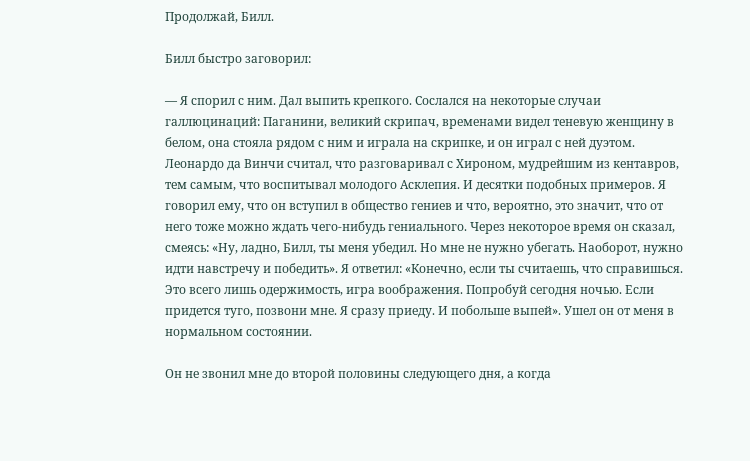Продолжай, Билл.

Билл быстро заговорил:

— Я спорил с ним. Дал выпить крепкого. Сослался на некоторые случаи галлюцинаций: Паганини, великий скрипач, временами видел теневую женщину в белом, она стояла рядом с ним и играла на скрипке, и он играл с ней дуэтом. Леонардо да Винчи считал, что разговаривал с Хироном, мудрейшим из кентавров, тем самым, что воспитывал молодого Асклепия. И десятки подобных примеров. Я говорил ему, что он вступил в общество гениев и что, вероятно, это значит, что от него тоже можно ждать чего-нибудь гениального. Через некоторое время он сказал, смеясь: «Ну, ладно, Билл, ты меня убедил. Но мне не нужно убегать. Наоборот, нужно идти навстречу и победить». Я ответил: «Конечно, если ты считаешь, что справишься. Это всего лишь одержимость, игра воображения. Попробуй сегодня ночью. Если придется туго, позвони мне. Я сразу приеду. И побольше выпей». Ушел он от меня в нормальном состоянии.

Он не звонил мне до второй половины следующего дня, а когда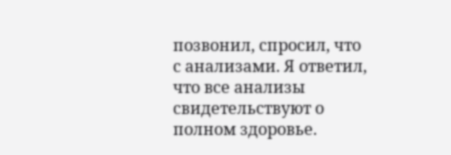позвонил, спросил, что с анализами. Я ответил, что все анализы свидетельствуют о полном здоровье.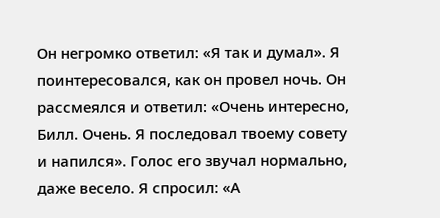Он негромко ответил: «Я так и думал». Я поинтересовался, как он провел ночь. Он рассмеялся и ответил: «Очень интересно, Билл. Очень. Я последовал твоему совету и напился». Голос его звучал нормально, даже весело. Я спросил: «А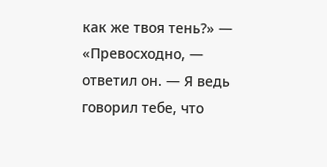как же твоя тень?» — «Превосходно, — ответил он. — Я ведь говорил тебе, что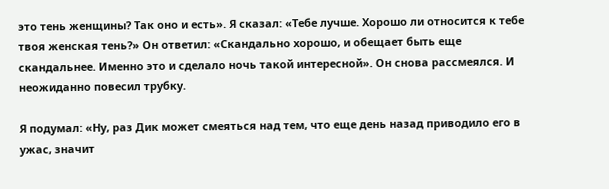это тень женщины? Так оно и есть». Я сказал: «Тебе лучше. Хорошо ли относится к тебе твоя женская тень?» Он ответил: «Скандально хорошо, и обещает быть еще скандальнее. Именно это и сделало ночь такой интересной». Он снова рассмеялся. И неожиданно повесил трубку.

Я подумал: «Ну, раз Дик может смеяться над тем, что еще день назад приводило его в ужас, значит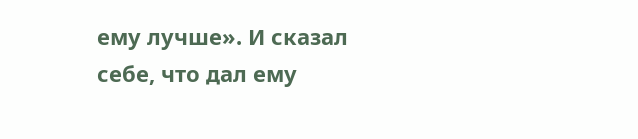ему лучше». И сказал себе, что дал ему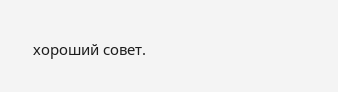хороший совет.